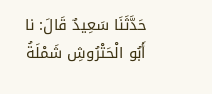حَدَّثَنَا سَعِيدٌ قَالَ: نا أَبُو الْحَتْرُوشِ شَمْلَةُ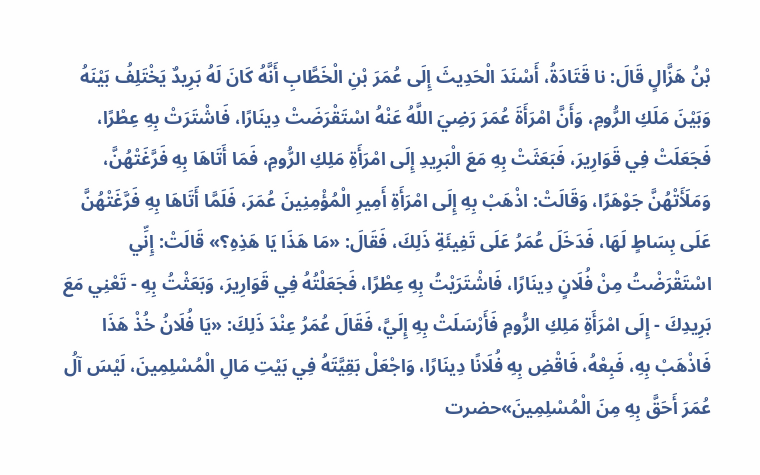بْنُ هَزَّالٍ قَالَ: نا قَتَادَةُ، أَسْنَدَ الْحَدِيثَ إِلَى عُمَرَ بْنِ الْخَطَّابِ أَنَّهُ كَانَ لَهُ بَرِيدٌ يَخْتَلِفُ بَيْنَهُ وَبَيْنَ مَلَكِ الرُّومِ، وَأَنَّ امْرَأَةَ عُمَرَ رَضِيَ اللَّهُ عَنْهُ اسْتَقْرَضَتْ دِينَارًا، فَاشْتَرَتْ بِهِ عِطْرًا، فَجَعَلَتْ فِي قَوَارِيرَ، فَبَعَثَتْ بِهِ مَعَ الْبَرِيدِ إِلَى امْرَأَةِ مَلِكِ الرُّومِ، فَمَا أَتَاهَا بِهِ فَرَّغَتْهُنَّ، وَمَلَأَتْهُنَّ جَوْهَرًا، وَقَالَتْ: اذْهَبْ بِهِ إِلَى امْرَأَةِ أَمِيرِ الْمُؤْمِنِينَ عُمَرَ، فَلَمَّا أَتَاهَا بِهِ فَرَّغَتْهُنَّ عَلَى بِسَاطٍ لَهَا، فَدَخَلَ عُمَرُ عَلَى تَفِيئَةِ ذَلِكَ، فَقَالَ: «مَا هَذَا يَا هَذِهِ؟» قَالَتْ: إِنِّي اسْتَقْرَضْتُ مِنْ فُلَانٍ دِينَارًا، فَاشْتَرَيْتُ بِهِ عِطْرًا، فَجَعَلْتُهُ فِي قَوَارِيرَ، وَبَعَثْتُ بِهِ - تَعْنِي مَعَ بَرِيدِكَ - إِلَى امْرَأَةِ مَلِكِ الرُّومِ فَأَرْسَلَتْ بِهِ إِلَيَّ، فَقَالَ عُمَرُ عِنْدَ ذَلِكَ: «يَا فُلَانُ خُذْ هَذَا فَاذْهَبْ بِهِ، فَبِعْهُ، فَاقْضِ بِهِ فُلَانًا دِينَارًا، وَاجْعَلْ بَقِيَّتَهُ فِي بَيْتِ مَالِ الْمُسْلِمِينَ، لَيْسَ آلُ عُمَرَ أَحَقَّ بِهِ مِنَ الْمُسْلِمِينَ»حضرت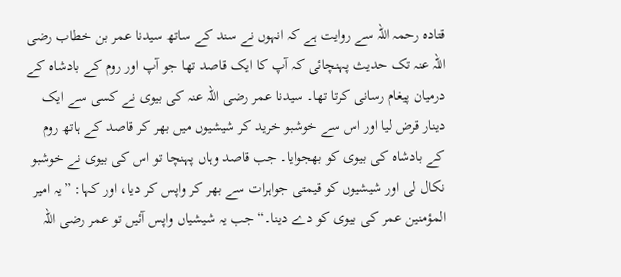قتادہ رحمہ اللہ سے روایت ہے کہ انہوں نے سند کے ساتھ سیدنا عمر بن خطاب رضی اللہ عنہ تک حدیث پہنچائی کہ آپ کا ایک قاصد تھا جو آپ اور روم کے بادشاہ کے درمیان پیغام رسانی کرتا تھا۔ سیدنا عمر رضی اللہ عنہ کی بیوی نے کسی سے ایک دینار قرض لیا اور اس سے خوشبو خرید کر شیشیوں میں بھر کر قاصد کے ہاتھ روم کے بادشاہ کی بیوی کو بھجوایا۔ جب قاصد وہاں پہنچا تو اس کی بیوی نے خوشبو نکال لی اور شیشیوں کو قیمتی جواہرات سے بھر کر واپس کر دیا، اور کہا: ”یہ امیر المؤمنین عمر کی بیوی کو دے دینا۔“ جب یہ شیشیاں واپس آئیں تو عمر رضی اللہ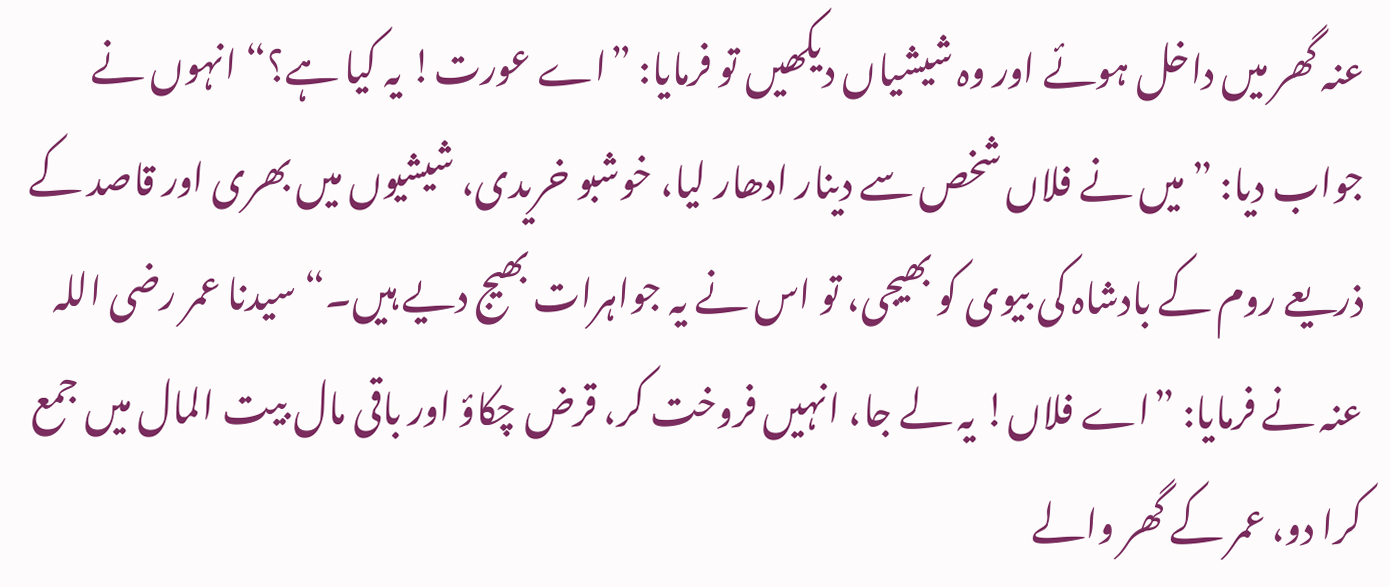عنہ گھر میں داخل ہوئے اور وہ شیشیاں دیکھیں تو فرمایا: ”اے عورت! یہ کیا ہے؟“ انہوں نے جواب دیا: ”میں نے فلاں شخص سے دینار ادھار لیا، خوشبو خریدی، شیشیوں میں بھری اور قاصد کے ذریعے روم کے بادشاہ کی بیوی کو بھیجی، تو اس نے یہ جواہرات بھیج دیے ہیں۔“ سیدنا عمر رضی اللہ عنہ نے فرمایا: ”اے فلاں! یہ لے جا، انہیں فروخت کر، قرض چکاؤ اور باقی مال بیت المال میں جمع کرا دو، عمر کے گھر والے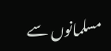مسلمانوں سے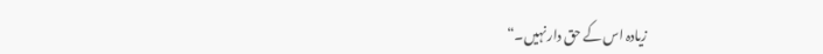زیادہ اس کے حق دار نہیں۔“